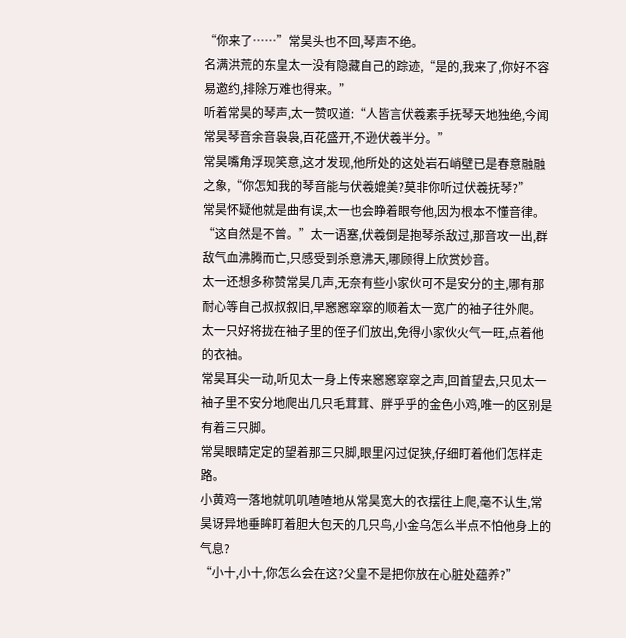“你来了……”常昊头也不回,琴声不绝。
名满洪荒的东皇太一没有隐藏自己的踪迹,“是的,我来了,你好不容易邀约,排除万难也得来。”
听着常昊的琴声,太一赞叹道:“人皆言伏羲素手抚琴天地独绝,今闻常昊琴音余音袅袅,百花盛开,不逊伏羲半分。”
常昊嘴角浮现笑意,这才发现,他所处的这处岩石峭壁已是春意融融之象,“你怎知我的琴音能与伏羲媲美?莫非你听过伏羲抚琴?”
常昊怀疑他就是曲有误,太一也会睁着眼夸他,因为根本不懂音律。
“这自然是不曾。”太一语塞,伏羲倒是抱琴杀敌过,那音攻一出,群敌气血沸腾而亡,只感受到杀意沸天,哪顾得上欣赏妙音。
太一还想多称赞常昊几声,无奈有些小家伙可不是安分的主,哪有那耐心等自己叔叔叙旧,早窸窸窣窣的顺着太一宽广的袖子往外爬。
太一只好将拢在袖子里的侄子们放出,免得小家伙火气一旺,点着他的衣袖。
常昊耳尖一动,听见太一身上传来窸窸窣窣之声,回首望去,只见太一袖子里不安分地爬出几只毛茸茸、胖乎乎的金色小鸡,唯一的区别是有着三只脚。
常昊眼睛定定的望着那三只脚,眼里闪过促狭,仔细盯着他们怎样走路。
小黄鸡一落地就叽叽喳喳地从常昊宽大的衣摆往上爬,毫不认生,常昊讶异地垂眸盯着胆大包天的几只鸟,小金乌怎么半点不怕他身上的气息?
“小十,小十,你怎么会在这?父皇不是把你放在心脏处蕴养?”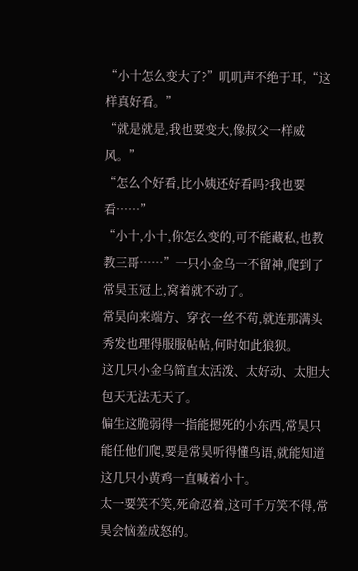“小十怎么变大了?”叽叽声不绝于耳,“这样真好看。”
“就是就是,我也要变大,像叔父一样威风。”
“怎么个好看,比小姨还好看吗?我也要看……”
“小十,小十,你怎么变的,可不能藏私,也教教三哥……”一只小金乌一不留神,爬到了常昊玉冠上,窝着就不动了。
常昊向来端方、穿衣一丝不苟,就连那满头秀发也理得服服帖帖,何时如此狼狈。
这几只小金乌简直太活泼、太好动、太胆大包天无法无天了。
偏生这脆弱得一指能摁死的小东西,常昊只能任他们爬,要是常昊听得懂鸟语,就能知道这几只小黄鸡一直喊着小十。
太一要笑不笑,死命忍着,这可千万笑不得,常昊会恼羞成怒的。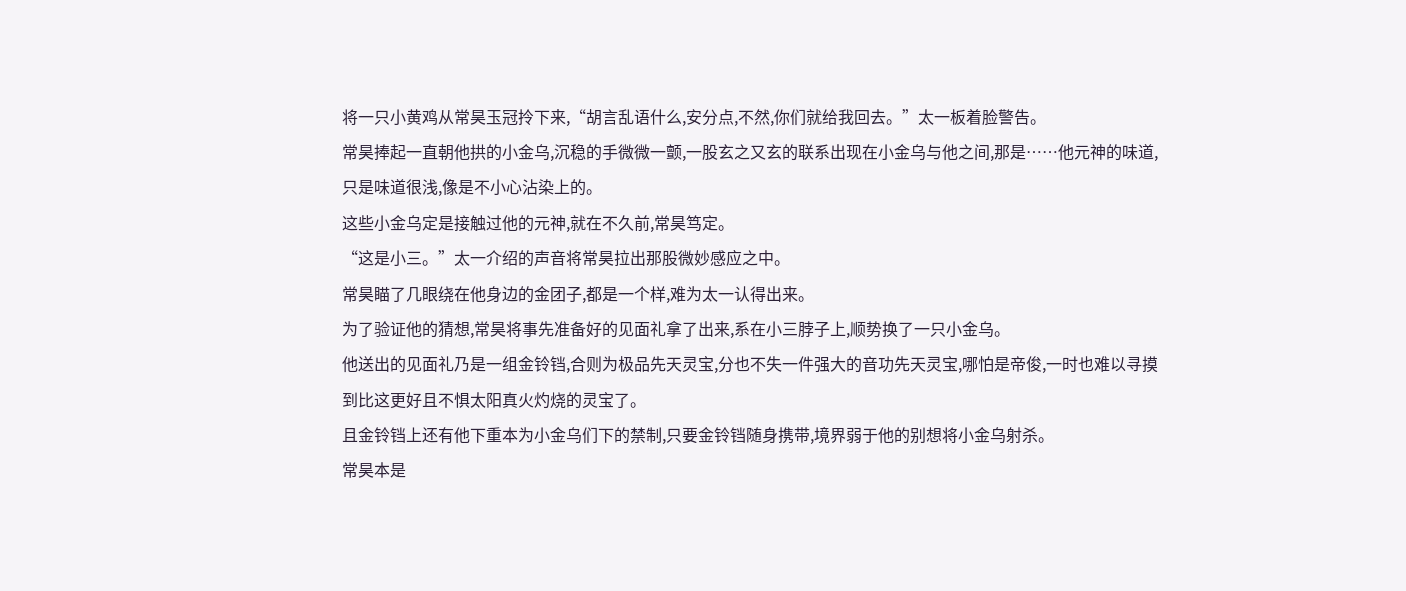将一只小黄鸡从常昊玉冠拎下来,“胡言乱语什么,安分点,不然,你们就给我回去。”太一板着脸警告。
常昊捧起一直朝他拱的小金乌,沉稳的手微微一颤,一股玄之又玄的联系出现在小金乌与他之间,那是……他元神的味道,只是味道很浅,像是不小心沾染上的。
这些小金乌定是接触过他的元神,就在不久前,常昊笃定。
“这是小三。”太一介绍的声音将常昊拉出那股微妙感应之中。
常昊瞄了几眼绕在他身边的金团子,都是一个样,难为太一认得出来。
为了验证他的猜想,常昊将事先准备好的见面礼拿了出来,系在小三脖子上,顺势换了一只小金乌。
他送出的见面礼乃是一组金铃铛,合则为极品先天灵宝,分也不失一件强大的音功先天灵宝,哪怕是帝俊,一时也难以寻摸到比这更好且不惧太阳真火灼烧的灵宝了。
且金铃铛上还有他下重本为小金乌们下的禁制,只要金铃铛随身携带,境界弱于他的别想将小金乌射杀。
常昊本是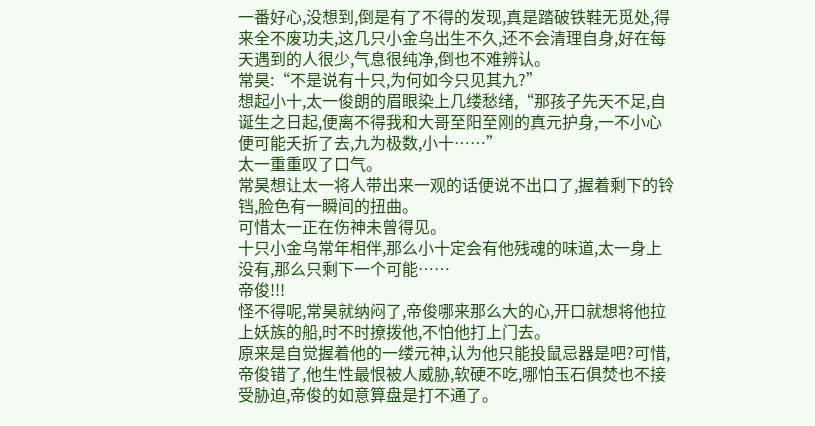一番好心,没想到,倒是有了不得的发现,真是踏破铁鞋无觅处,得来全不废功夫,这几只小金乌出生不久,还不会清理自身,好在每天遇到的人很少,气息很纯净,倒也不难辨认。
常昊:“不是说有十只,为何如今只见其九?”
想起小十,太一俊朗的眉眼染上几缕愁绪,“那孩子先天不足,自诞生之日起,便离不得我和大哥至阳至刚的真元护身,一不小心便可能夭折了去,九为极数,小十……”
太一重重叹了口气。
常昊想让太一将人带出来一观的话便说不出口了,握着剩下的铃铛,脸色有一瞬间的扭曲。
可惜太一正在伤神未曾得见。
十只小金乌常年相伴,那么小十定会有他残魂的味道,太一身上没有,那么只剩下一个可能……
帝俊!!!
怪不得呢,常昊就纳闷了,帝俊哪来那么大的心,开口就想将他拉上妖族的船,时不时撩拨他,不怕他打上门去。
原来是自觉握着他的一缕元神,认为他只能投鼠忌器是吧?可惜,帝俊错了,他生性最恨被人威胁,软硬不吃,哪怕玉石俱焚也不接受胁迫,帝俊的如意算盘是打不通了。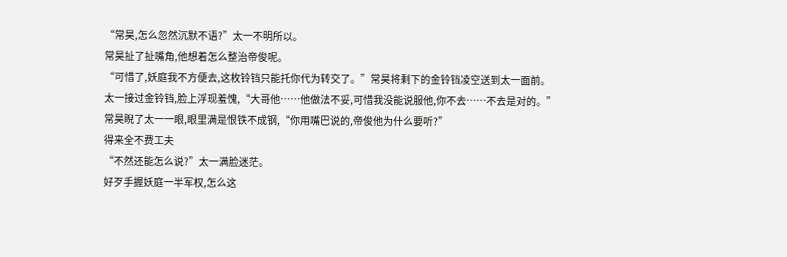“常昊,怎么忽然沉默不语?”太一不明所以。
常昊扯了扯嘴角,他想着怎么整治帝俊呢。
“可惜了,妖庭我不方便去,这枚铃铛只能托你代为转交了。”常昊将剩下的金铃铛凌空送到太一面前。
太一接过金铃铛,脸上浮现羞愧,“大哥他……他做法不妥,可惜我没能说服他,你不去……不去是对的。”
常昊睨了太一一眼,眼里满是恨铁不成钢,“你用嘴巴说的,帝俊他为什么要听?”
得来全不费工夫
“不然还能怎么说?”太一满脸迷茫。
好歹手握妖庭一半军权,怎么这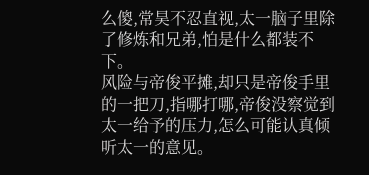么傻,常昊不忍直视,太一脑子里除了修炼和兄弟,怕是什么都装不下。
风险与帝俊平摊,却只是帝俊手里的一把刀,指哪打哪,帝俊没察觉到太一给予的压力,怎么可能认真倾听太一的意见。